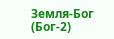Земля-Бог (Бог-2)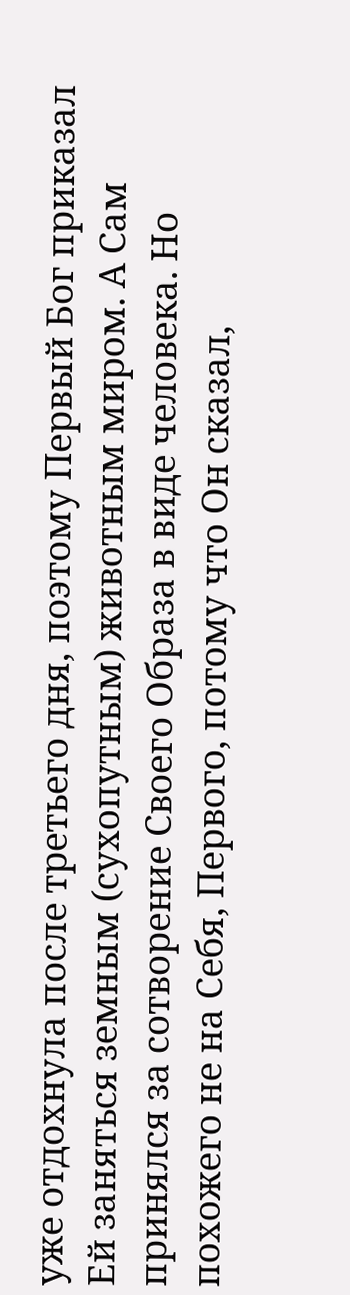уже отдохнула после третьего дня, поэтому Первый Бог приказал Ей заняться земным (сухопутным) животным миром. А Сам принялся за сотворение Своего Образа в виде человека. Но похожего не на Себя, Первого, потому что Он сказал,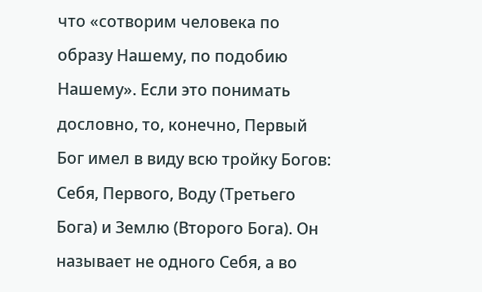что «сотворим человека по образу Нашему, по подобию Нашему». Если это понимать дословно, то, конечно, Первый Бог имел в виду всю тройку Богов: Себя, Первого, Воду (Третьего Бога) и Землю (Второго Бога). Он называет не одного Себя, а во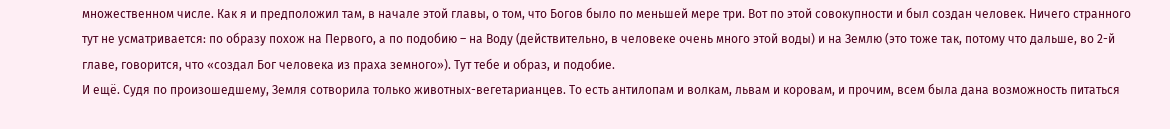множественном числе. Как я и предположил там, в начале этой главы, о том, что Богов было по меньшей мере три. Вот по этой совокупности и был создан человек. Ничего странного тут не усматривается: по образу похож на Первого, а по подобию – на Воду (действительно, в человеке очень много этой воды) и на Землю (это тоже так, потому что дальше, во 2-й главе, говорится, что «создал Бог человека из праха земного»). Тут тебе и образ, и подобие.
И ещё. Судя по произошедшему, Земля сотворила только животных-вегетарианцев. То есть антилопам и волкам, львам и коровам, и прочим, всем была дана возможность питаться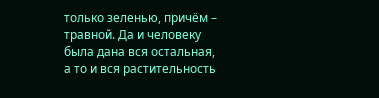только зеленью, причём – травной. Да и человеку была дана вся остальная, а то и вся растительность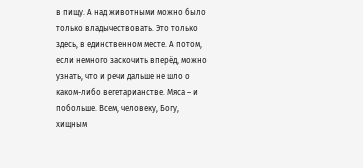в пищу. А над животными можно было только владычествовать. Это только здесь, в единственном месте. А потом, если немного заскочить вперёд, можно узнать, что и речи дальше не шло о каком-либо вегетарианстве. Мяса – и побольше. Всем, человеку, Богу, хищным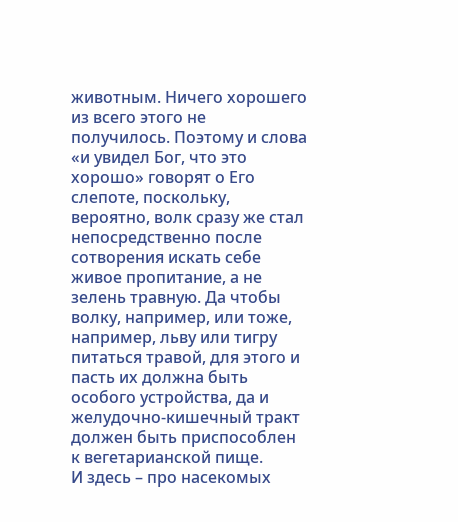животным. Ничего хорошего из всего этого не получилось. Поэтому и слова «и увидел Бог, что это хорошо» говорят о Его слепоте, поскольку, вероятно, волк сразу же стал непосредственно после сотворения искать себе живое пропитание, а не зелень травную. Да чтобы волку, например, или тоже, например, льву или тигру питаться травой, для этого и пасть их должна быть особого устройства, да и желудочно-кишечный тракт должен быть приспособлен к вегетарианской пище.
И здесь – про насекомых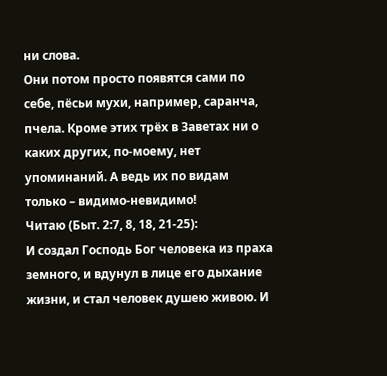ни слова.
Они потом просто появятся сами по себе, пёсьи мухи, например, саранча, пчела. Кроме этих трёх в Заветах ни о каких других, по-моему, нет упоминаний. А ведь их по видам только – видимо-невидимо!
Читаю (Быт. 2:7, 8, 18, 21-25):
И создал Господь Бог человека из праха земного, и вдунул в лице его дыхание жизни, и стал человек душею живою. И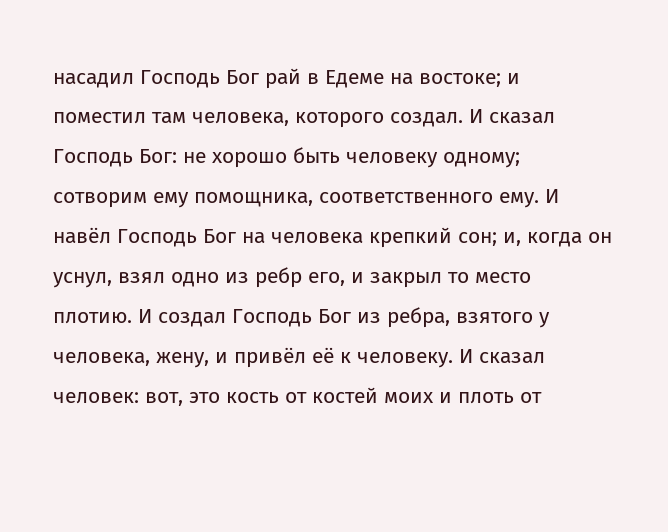насадил Господь Бог рай в Едеме на востоке; и поместил там человека, которого создал. И сказал Господь Бог: не хорошо быть человеку одному; сотворим ему помощника, соответственного ему. И навёл Господь Бог на человека крепкий сон; и, когда он уснул, взял одно из ребр его, и закрыл то место плотию. И создал Господь Бог из ребра, взятого у человека, жену, и привёл её к человеку. И сказал человек: вот, это кость от костей моих и плоть от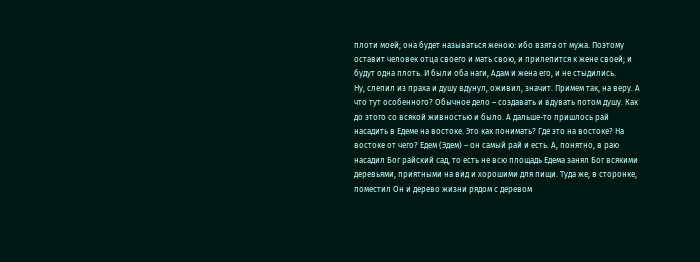плоти моей; она будет называться женою: ибо взята от мужа. Поэтому оставит человек отца своего и мать свою, и прилепится к жене своей; и будут одна плоть. И были оба наги, Адам и жена его, и не стыдились.
Ну, слепил из праха и душу вдунул, оживил, значит. Примем так, на веру. А что тут особенного? Обычное дело – создавать и вдувать потом душу. Как до этого со всякой живностью и было. А дальше-то пришлось рай насадить в Едеме на востоке. Это как понимать? Где это на востоке? На востоке от чего? Едем (Эдем) – он самый рай и есть. А, понятно, в раю насадил Бог райский сад, то есть не всю площадь Едема занял Бог всякими деревьями, приятными на вид и хорошими для пищи. Туда же, в сторонке, поместил Он и дерево жизни рядом с деревом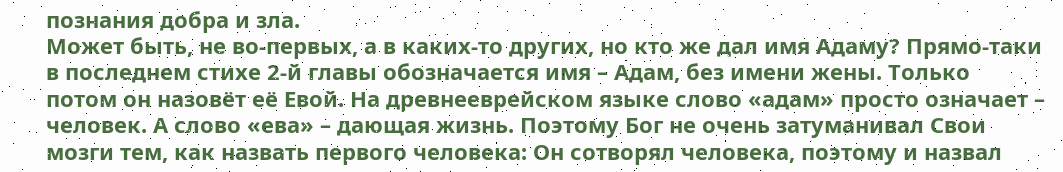познания добра и зла.
Может быть, не во-первых, а в каких-то других, но кто же дал имя Адаму? Прямо-таки в последнем стихе 2-й главы обозначается имя – Адам, без имени жены. Только потом он назовёт её Евой. На древнееврейском языке слово «адам» просто означает – человек. А слово «ева» – дающая жизнь. Поэтому Бог не очень затуманивал Свои мозги тем, как назвать первого человека: Он сотворял человека, поэтому и назвал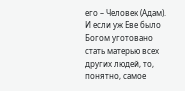его – Человек (Адам). И если уж Еве было Богом уготовано стать матерью всех других людей, то, понятно, самое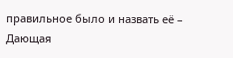правильное было и назвать её – Дающая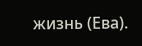жизнь (Ева).